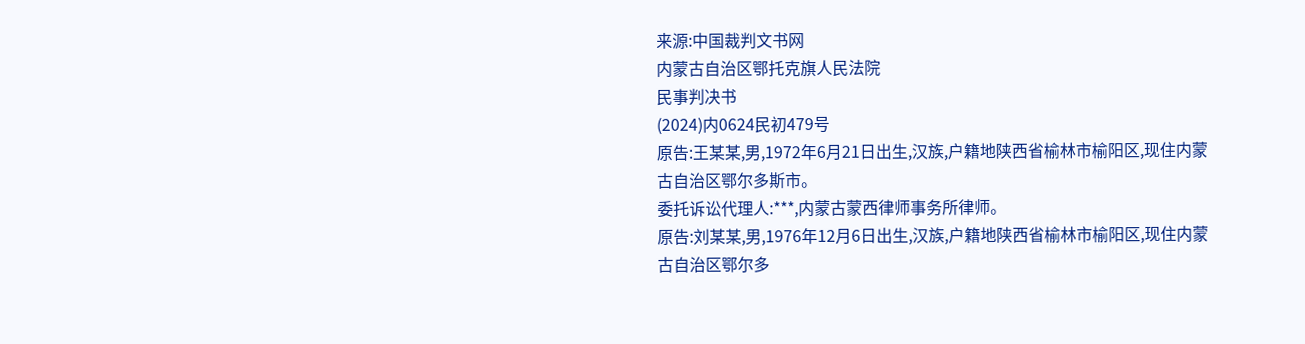来源:中国裁判文书网
内蒙古自治区鄂托克旗人民法院
民事判决书
(2024)内0624民初479号
原告:王某某,男,1972年6月21日出生,汉族,户籍地陕西省榆林市榆阳区,现住内蒙古自治区鄂尔多斯市。
委托诉讼代理人:***,内蒙古蒙西律师事务所律师。
原告:刘某某,男,1976年12月6日出生,汉族,户籍地陕西省榆林市榆阳区,现住内蒙古自治区鄂尔多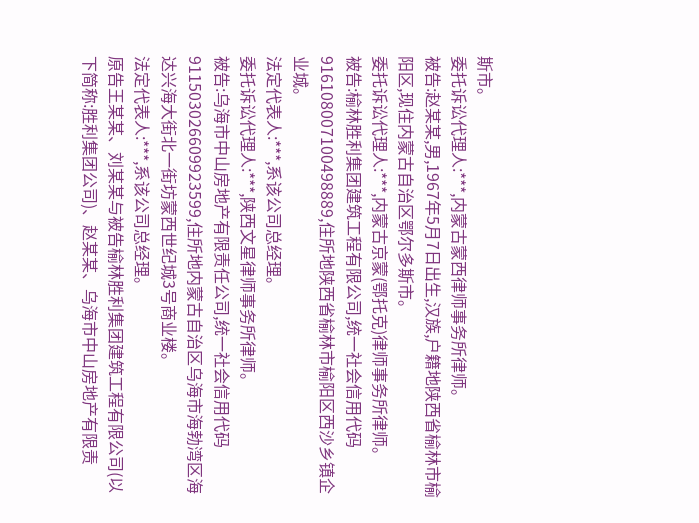斯市。
委托诉讼代理人:***,内蒙古蒙西律师事务所律师。
被告:赵某某,男,1967年5月7日出生,汉族,户籍地陕西省榆林市榆阳区,现住内蒙古自治区鄂尔多斯市。
委托诉讼代理人:***,内蒙古京蒙(鄂托克)律师事务所律师。
被告:榆林胜利集团建筑工程有限公司,统一社会信用代码916108007100498889,住所地陕西省榆林市榆阳区西沙乡镇企业城。
法定代表人:***,系该公司总经理。
委托诉讼代理人:***,陕西文星律师事务所律师。
被告:乌海市中山房地产有限责任公司,统一社会信用代码911503026609923599,住所地内蒙古自治区乌海市海勃湾区海达兴海大街北一街坊蒙西世纪城3号商业楼。
法定代表人:***,系该公司总经理。
原告王某某、刘某某与被告榆林胜利集团建筑工程有限公司(以下简称:胜利集团公司)、赵某某、乌海市中山房地产有限责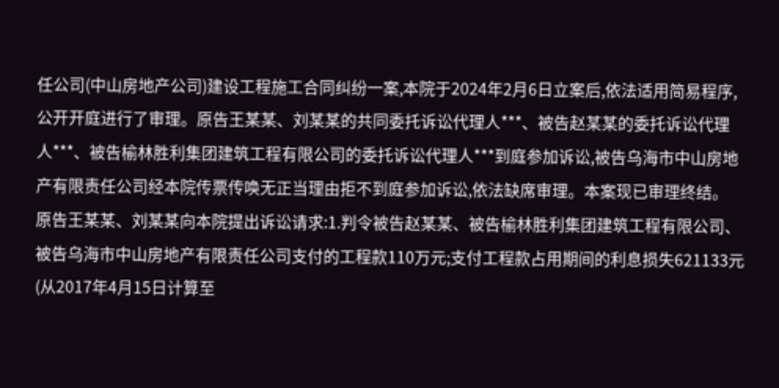任公司(中山房地产公司)建设工程施工合同纠纷一案,本院于2024年2月6日立案后,依法适用简易程序,公开开庭进行了审理。原告王某某、刘某某的共同委托诉讼代理人***、被告赵某某的委托诉讼代理人***、被告榆林胜利集团建筑工程有限公司的委托诉讼代理人***到庭参加诉讼,被告乌海市中山房地产有限责任公司经本院传票传唤无正当理由拒不到庭参加诉讼,依法缺席审理。本案现已审理终结。
原告王某某、刘某某向本院提出诉讼请求:1.判令被告赵某某、被告榆林胜利集团建筑工程有限公司、被告乌海市中山房地产有限责任公司支付的工程款110万元;支付工程款占用期间的利息损失621133元(从2017年4月15日计算至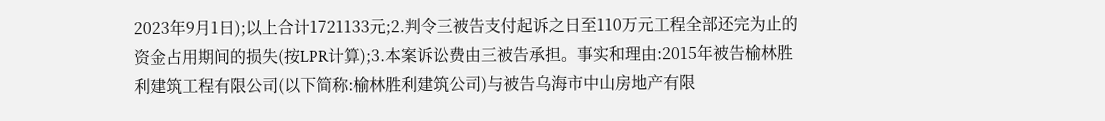2023年9月1日);以上合计1721133元;2.判令三被告支付起诉之日至110万元工程全部还完为止的资金占用期间的损失(按LPR计算);3.本案诉讼费由三被告承担。事实和理由:2015年被告榆林胜利建筑工程有限公司(以下简称:榆林胜利建筑公司)与被告乌海市中山房地产有限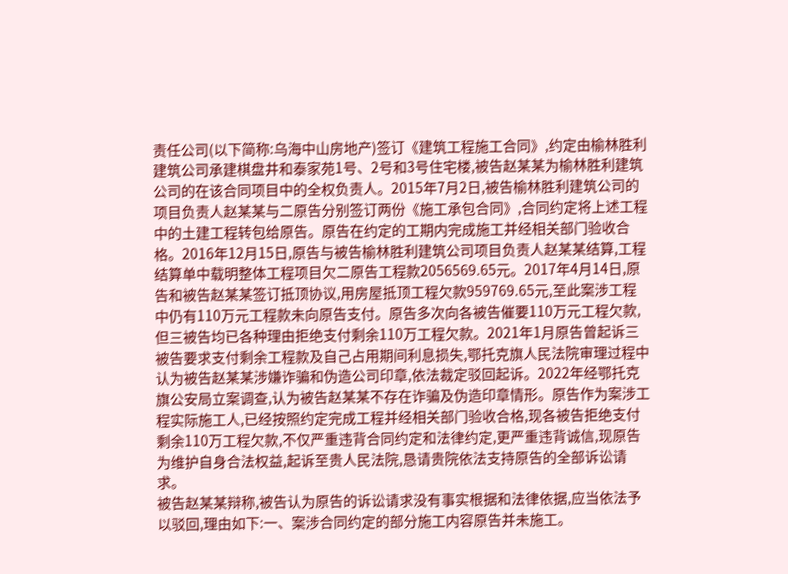责任公司(以下简称:乌海中山房地产)签订《建筑工程施工合同》,约定由榆林胜利建筑公司承建棋盘井和泰家苑1号、2号和3号住宅楼,被告赵某某为榆林胜利建筑公司的在该合同项目中的全权负责人。2015年7月2日,被告榆林胜利建筑公司的项目负责人赵某某与二原告分别签订两份《施工承包合同》,合同约定将上述工程中的土建工程转包给原告。原告在约定的工期内完成施工并经相关部门验收合格。2016年12月15日,原告与被告榆林胜利建筑公司项目负责人赵某某结算,工程结算单中载明整体工程项目欠二原告工程款2056569.65元。2017年4月14日,原告和被告赵某某签订抵顶协议,用房屋抵顶工程欠款959769.65元,至此案涉工程中仍有110万元工程款未向原告支付。原告多次向各被告催要110万元工程欠款,但三被告均已各种理由拒绝支付剩余110万工程欠款。2021年1月原告曾起诉三被告要求支付剩余工程款及自己占用期间利息损失,鄂托克旗人民法院审理过程中认为被告赵某某涉嫌诈骗和伪造公司印章,依法裁定驳回起诉。2022年经鄂托克旗公安局立案调查,认为被告赵某某不存在诈骗及伪造印章情形。原告作为案涉工程实际施工人,已经按照约定完成工程并经相关部门验收合格,现各被告拒绝支付剩余110万工程欠款,不仅严重违背合同约定和法律约定,更严重违背诚信,现原告为维护自身合法权益,起诉至贵人民法院,恳请贵院依法支持原告的全部诉讼请求。
被告赵某某辩称,被告认为原告的诉讼请求没有事实根据和法律依据,应当依法予以驳回,理由如下:一、案涉合同约定的部分施工内容原告并未施工。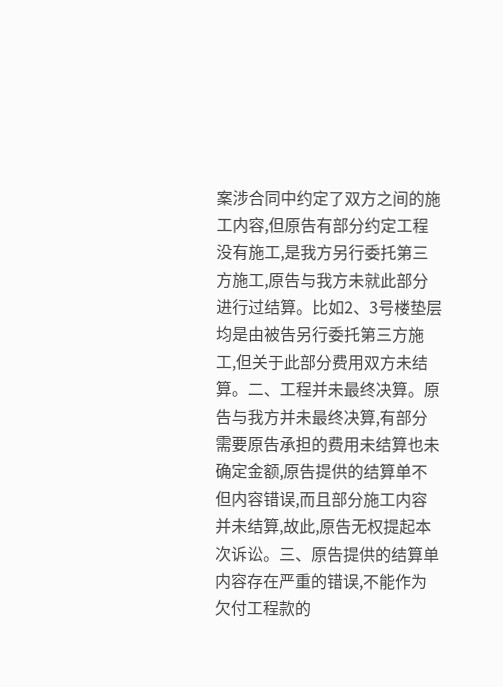案涉合同中约定了双方之间的施工内容,但原告有部分约定工程没有施工,是我方另行委托第三方施工,原告与我方未就此部分进行过结算。比如2、3号楼垫层均是由被告另行委托第三方施工,但关于此部分费用双方未结算。二、工程并未最终决算。原告与我方并未最终决算,有部分需要原告承担的费用未结算也未确定金额,原告提供的结算单不但内容错误,而且部分施工内容并未结算,故此,原告无权提起本次诉讼。三、原告提供的结算单内容存在严重的错误,不能作为欠付工程款的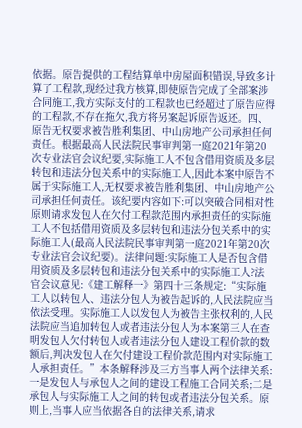依据。原告提供的工程结算单中房屋面积错误,导致多计算了工程款,现经过我方核算,即使原告完成了全部案涉合同施工,我方实际支付的工程款也已经超过了原告应得的工程款,不存在拖欠,我方将另案起诉原告返还。四、原告无权要求被告胜利集团、中山房地产公司承担任何责任。根据最高人民法院民事审判第一庭2021年第20次专业法官会议纪要,实际施工人不包含借用资质及多层转包和违法分包关系中的实际施工人,因此本案中原告不属于实际施工人,无权要求被告胜利集团、中山房地产公司承担任何责任。该纪要内容如下:可以突破合同相对性原则请求发包人在欠付工程款范围内承担责任的实际施工人不包括借用资质及多层转包和违法分包关系中的实际施工人(最高人民法院民事审判第一庭2021年第20次专业法官会议纪要)。法律问题:实际施工人是否包含借用资质及多层转包和违法分包关系中的实际施工人?法官会议意见:《建工解释一》第四十三条规定:“实际施工人以转包人、违法分包人为被告起诉的,人民法院应当依法受理。实际施工人以发包人为被告主张权利的,人民法院应当追加转包人或者违法分包人为本案第三人在查明发包人欠付转包人或者违法分包人建设工程价款的数额后,判决发包人在欠付建设工程价款范围内对实际施工人承担责任。”本条解释涉及三方当事人两个法律关系:一是发包人与承包人之间的建设工程施工合同关系;二是承包人与实际施工人之间的转包或者违法分包关系。原则上,当事人应当依据各自的法律关系,请求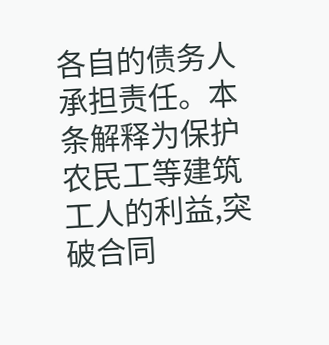各自的债务人承担责任。本条解释为保护农民工等建筑工人的利益,突破合同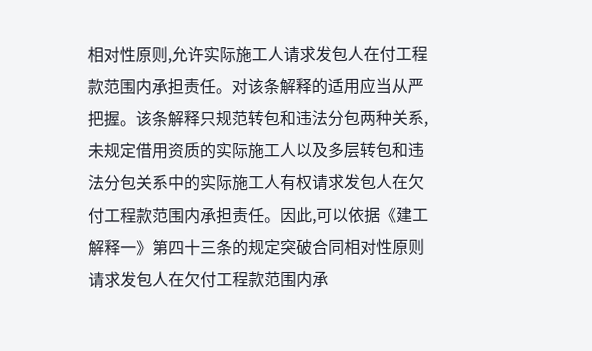相对性原则,允许实际施工人请求发包人在付工程款范围内承担责任。对该条解释的适用应当从严把握。该条解释只规范转包和违法分包两种关系,未规定借用资质的实际施工人以及多层转包和违法分包关系中的实际施工人有权请求发包人在欠付工程款范围内承担责任。因此,可以依据《建工解释一》第四十三条的规定突破合同相对性原则请求发包人在欠付工程款范围内承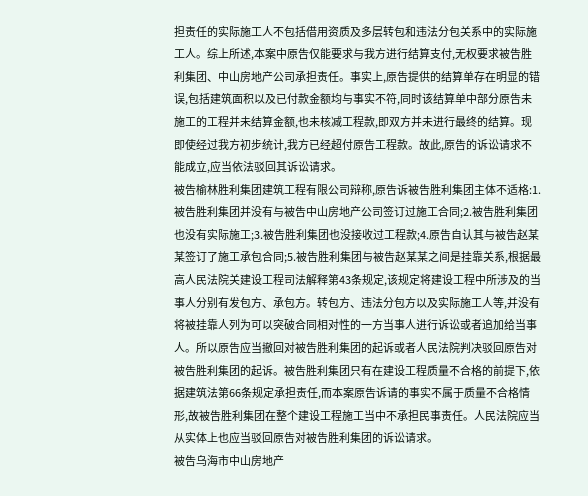担责任的实际施工人不包括借用资质及多层转包和违法分包关系中的实际施工人。综上所述,本案中原告仅能要求与我方进行结算支付,无权要求被告胜利集团、中山房地产公司承担责任。事实上,原告提供的结算单存在明显的错误,包括建筑面积以及已付款金额均与事实不符,同时该结算单中部分原告未施工的工程并未结算金额,也未核减工程款,即双方并未进行最终的结算。现即使经过我方初步统计,我方已经超付原告工程款。故此,原告的诉讼请求不能成立,应当依法驳回其诉讼请求。
被告榆林胜利集团建筑工程有限公司辩称,原告诉被告胜利集团主体不适格:1.被告胜利集团并没有与被告中山房地产公司签订过施工合同;2.被告胜利集团也没有实际施工;3.被告胜利集团也没接收过工程款;4.原告自认其与被告赵某某签订了施工承包合同;5.被告胜利集团与被告赵某某之间是挂靠关系,根据最高人民法院关建设工程司法解释第43条规定,该规定将建设工程中所涉及的当事人分别有发包方、承包方。转包方、违法分包方以及实际施工人等,并没有将被挂靠人列为可以突破合同相对性的一方当事人进行诉讼或者追加给当事人。所以原告应当撤回对被告胜利集团的起诉或者人民法院判决驳回原告对被告胜利集团的起诉。被告胜利集团只有在建设工程质量不合格的前提下,依据建筑法第66条规定承担责任,而本案原告诉请的事实不属于质量不合格情形,故被告胜利集团在整个建设工程施工当中不承担民事责任。人民法院应当从实体上也应当驳回原告对被告胜利集团的诉讼请求。
被告乌海市中山房地产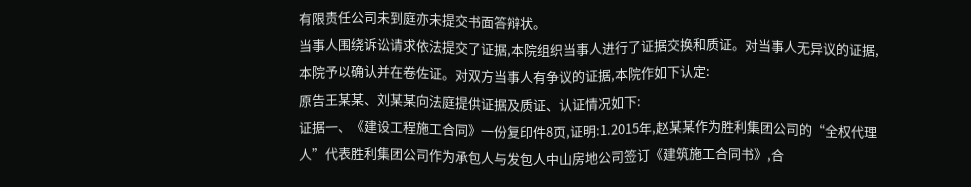有限责任公司未到庭亦未提交书面答辩状。
当事人围绕诉讼请求依法提交了证据,本院组织当事人进行了证据交换和质证。对当事人无异议的证据,本院予以确认并在卷佐证。对双方当事人有争议的证据,本院作如下认定:
原告王某某、刘某某向法庭提供证据及质证、认证情况如下:
证据一、《建设工程施工合同》一份复印件8页,证明:1.2015年,赵某某作为胜利集团公司的“全权代理人”代表胜利集团公司作为承包人与发包人中山房地公司签订《建筑施工合同书》,合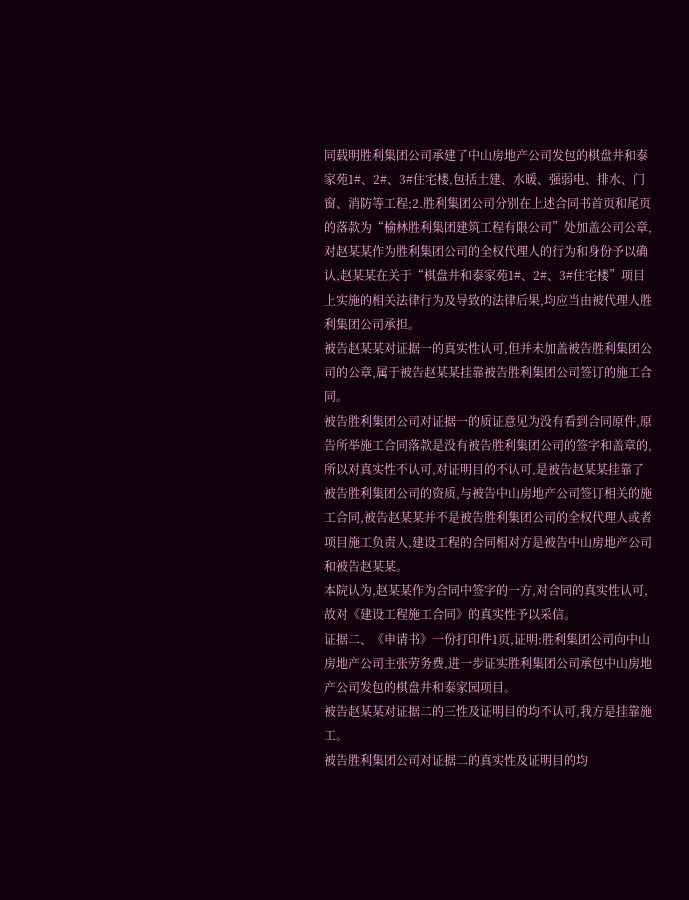同载明胜利集团公司承建了中山房地产公司发包的棋盘井和泰家苑1#、2#、3#住宅楼,包括土建、水暖、强弱电、排水、门窗、消防等工程;2.胜利集团公司分别在上述合同书首页和尾页的落款为“榆林胜利集团建筑工程有限公司”处加盖公司公章,对赵某某作为胜利集团公司的全权代理人的行为和身份予以确认,赵某某在关于“棋盘井和泰家苑1#、2#、3#住宅楼”项目上实施的相关法律行为及导致的法律后果,均应当由被代理人胜利集团公司承担。
被告赵某某对证据一的真实性认可,但并未加盖被告胜利集团公司的公章,属于被告赵某某挂靠被告胜利集团公司签订的施工合同。
被告胜利集团公司对证据一的质证意见为没有看到合同原件,原告所举施工合同落款是没有被告胜利集团公司的签字和盖章的,所以对真实性不认可,对证明目的不认可,是被告赵某某挂靠了被告胜利集团公司的资质,与被告中山房地产公司签订相关的施工合同,被告赵某某并不是被告胜利集团公司的全权代理人或者项目施工负责人,建设工程的合同相对方是被告中山房地产公司和被告赵某某。
本院认为,赵某某作为合同中签字的一方,对合同的真实性认可,故对《建设工程施工合同》的真实性予以采信。
证据二、《申请书》一份打印件1页,证明:胜利集团公司向中山房地产公司主张劳务费,进一步证实胜利集团公司承包中山房地产公司发包的棋盘井和泰家园项目。
被告赵某某对证据二的三性及证明目的均不认可,我方是挂靠施工。
被告胜利集团公司对证据二的真实性及证明目的均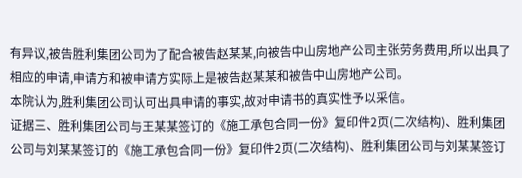有异议,被告胜利集团公司为了配合被告赵某某,向被告中山房地产公司主张劳务费用,所以出具了相应的申请,申请方和被申请方实际上是被告赵某某和被告中山房地产公司。
本院认为,胜利集团公司认可出具申请的事实,故对申请书的真实性予以采信。
证据三、胜利集团公司与王某某签订的《施工承包合同一份》复印件2页(二次结构)、胜利集团公司与刘某某签订的《施工承包合同一份》复印件2页(二次结构)、胜利集团公司与刘某某签订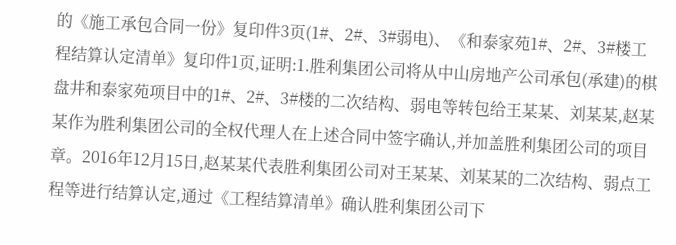的《施工承包合同一份》复印件3页(1#、2#、3#弱电)、《和泰家苑1#、2#、3#楼工程结算认定清单》复印件1页,证明:1.胜利集团公司将从中山房地产公司承包(承建)的棋盘井和泰家苑项目中的1#、2#、3#楼的二次结构、弱电等转包给王某某、刘某某,赵某某作为胜利集团公司的全权代理人在上述合同中签字确认,并加盖胜利集团公司的项目章。2016年12月15日,赵某某代表胜利集团公司对王某某、刘某某的二次结构、弱点工程等进行结算认定,通过《工程结算清单》确认胜利集团公司下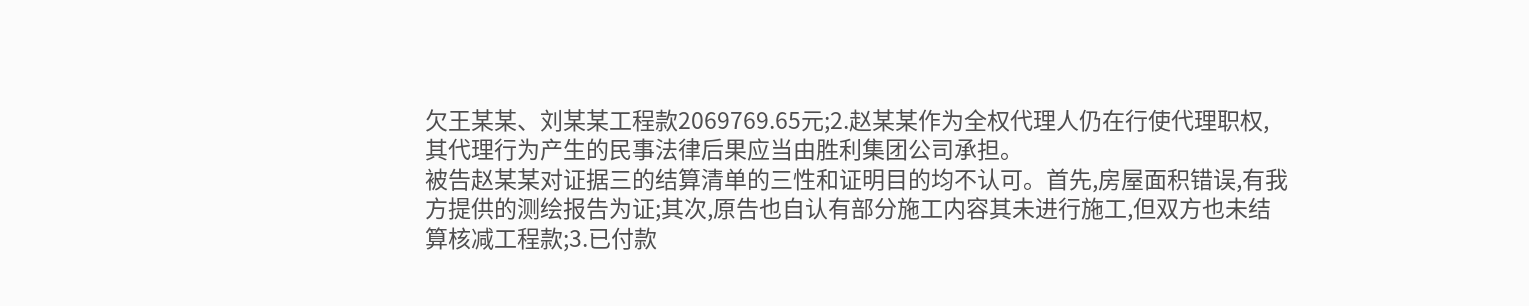欠王某某、刘某某工程款2069769.65元;2.赵某某作为全权代理人仍在行使代理职权,其代理行为产生的民事法律后果应当由胜利集团公司承担。
被告赵某某对证据三的结算清单的三性和证明目的均不认可。首先,房屋面积错误,有我方提供的测绘报告为证;其次,原告也自认有部分施工内容其未进行施工,但双方也未结算核减工程款;3.已付款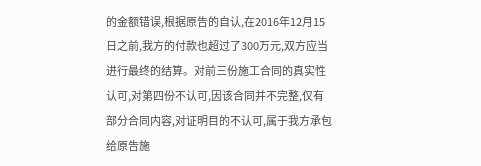的金额错误,根据原告的自认,在2016年12月15日之前,我方的付款也超过了300万元,双方应当进行最终的结算。对前三份施工合同的真实性认可,对第四份不认可,因该合同并不完整,仅有部分合同内容,对证明目的不认可,属于我方承包给原告施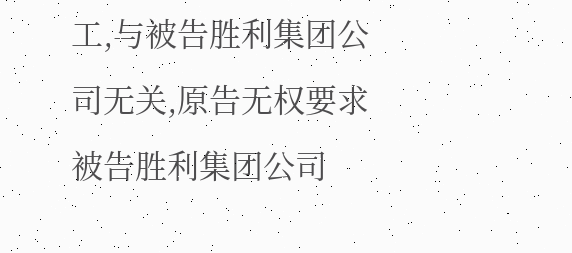工,与被告胜利集团公司无关,原告无权要求被告胜利集团公司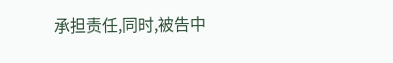承担责任,同时,被告中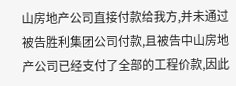山房地产公司直接付款给我方,并未通过被告胜利集团公司付款,且被告中山房地产公司已经支付了全部的工程价款,因此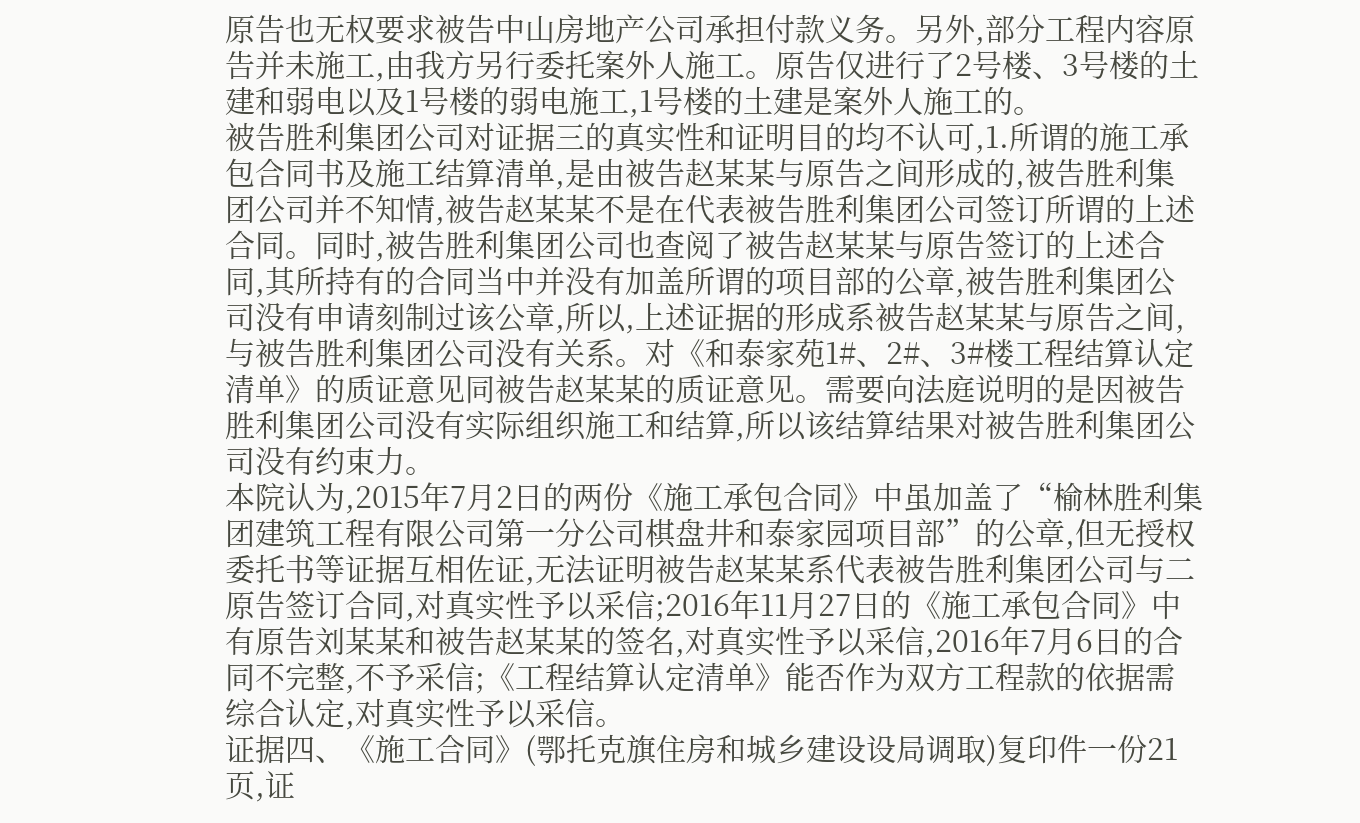原告也无权要求被告中山房地产公司承担付款义务。另外,部分工程内容原告并未施工,由我方另行委托案外人施工。原告仅进行了2号楼、3号楼的土建和弱电以及1号楼的弱电施工,1号楼的土建是案外人施工的。
被告胜利集团公司对证据三的真实性和证明目的均不认可,1.所谓的施工承包合同书及施工结算清单,是由被告赵某某与原告之间形成的,被告胜利集团公司并不知情,被告赵某某不是在代表被告胜利集团公司签订所谓的上述合同。同时,被告胜利集团公司也查阅了被告赵某某与原告签订的上述合同,其所持有的合同当中并没有加盖所谓的项目部的公章,被告胜利集团公司没有申请刻制过该公章,所以,上述证据的形成系被告赵某某与原告之间,与被告胜利集团公司没有关系。对《和泰家苑1#、2#、3#楼工程结算认定清单》的质证意见同被告赵某某的质证意见。需要向法庭说明的是因被告胜利集团公司没有实际组织施工和结算,所以该结算结果对被告胜利集团公司没有约束力。
本院认为,2015年7月2日的两份《施工承包合同》中虽加盖了“榆林胜利集团建筑工程有限公司第一分公司棋盘井和泰家园项目部”的公章,但无授权委托书等证据互相佐证,无法证明被告赵某某系代表被告胜利集团公司与二原告签订合同,对真实性予以采信;2016年11月27日的《施工承包合同》中有原告刘某某和被告赵某某的签名,对真实性予以采信,2016年7月6日的合同不完整,不予采信;《工程结算认定清单》能否作为双方工程款的依据需综合认定,对真实性予以采信。
证据四、《施工合同》(鄂托克旗住房和城乡建设设局调取)复印件一份21页,证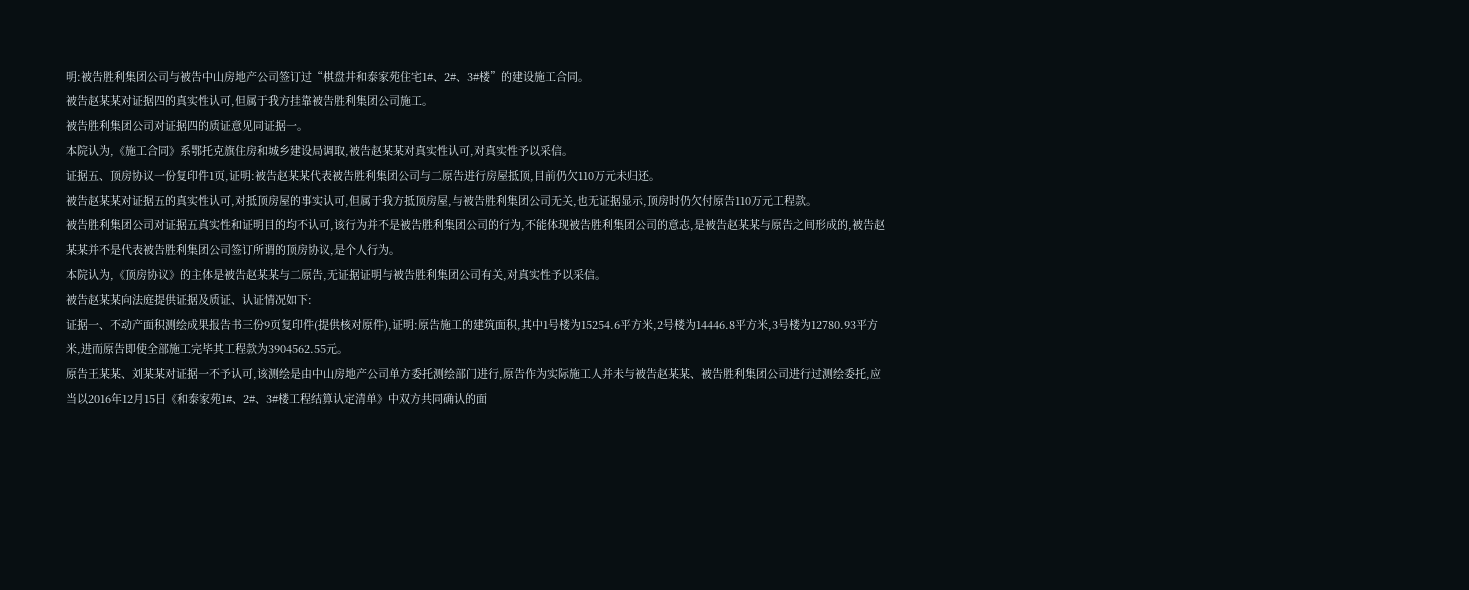明:被告胜利集团公司与被告中山房地产公司签订过“棋盘井和泰家苑住宅1#、2#、3#楼”的建设施工合同。
被告赵某某对证据四的真实性认可,但属于我方挂靠被告胜利集团公司施工。
被告胜利集团公司对证据四的质证意见同证据一。
本院认为,《施工合同》系鄂托克旗住房和城乡建设局调取,被告赵某某对真实性认可,对真实性予以采信。
证据五、顶房协议一份复印件1页,证明:被告赵某某代表被告胜利集团公司与二原告进行房屋抵顶,目前仍欠110万元未归还。
被告赵某某对证据五的真实性认可,对抵顶房屋的事实认可,但属于我方抵顶房屋,与被告胜利集团公司无关,也无证据显示,顶房时仍欠付原告110万元工程款。
被告胜利集团公司对证据五真实性和证明目的均不认可,该行为并不是被告胜利集团公司的行为,不能体现被告胜利集团公司的意志,是被告赵某某与原告之间形成的,被告赵某某并不是代表被告胜利集团公司签订所谓的顶房协议,是个人行为。
本院认为,《顶房协议》的主体是被告赵某某与二原告,无证据证明与被告胜利集团公司有关,对真实性予以采信。
被告赵某某向法庭提供证据及质证、认证情况如下:
证据一、不动产面积测绘成果报告书三份9页复印件(提供核对原件),证明:原告施工的建筑面积,其中1号楼为15254.6平方米,2号楼为14446.8平方米,3号楼为12780.93平方米,进而原告即使全部施工完毕其工程款为3904562.55元。
原告王某某、刘某某对证据一不予认可,该测绘是由中山房地产公司单方委托测绘部门进行,原告作为实际施工人并未与被告赵某某、被告胜利集团公司进行过测绘委托,应当以2016年12月15日《和泰家苑1#、2#、3#楼工程结算认定清单》中双方共同确认的面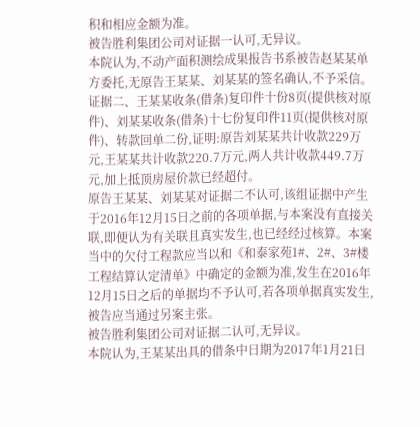积和相应金额为准。
被告胜利集团公司对证据一认可,无异议。
本院认为,不动产面积测绘成果报告书系被告赵某某单方委托,无原告王某某、刘某某的签名确认,不予采信。
证据二、王某某收条(借条)复印件十份8页(提供核对原件)、刘某某收条(借条)十七份复印件11页(提供核对原件)、转款回单二份,证明:原告刘某某共计收款229万元,王某某共计收款220.7万元,两人共计收款449.7万元,加上抵顶房屋价款已经超付。
原告王某某、刘某某对证据二不认可,该组证据中产生于2016年12月15日之前的各项单据,与本案没有直接关联,即便认为有关联且真实发生,也已经经过核算。本案当中的欠付工程款应当以和《和泰家苑1#、2#、3#楼工程结算认定清单》中确定的金额为准,发生在2016年12月15日之后的单据均不予认可,若各项单据真实发生,被告应当通过另案主张。
被告胜利集团公司对证据二认可,无异议。
本院认为,王某某出具的借条中日期为2017年1月21日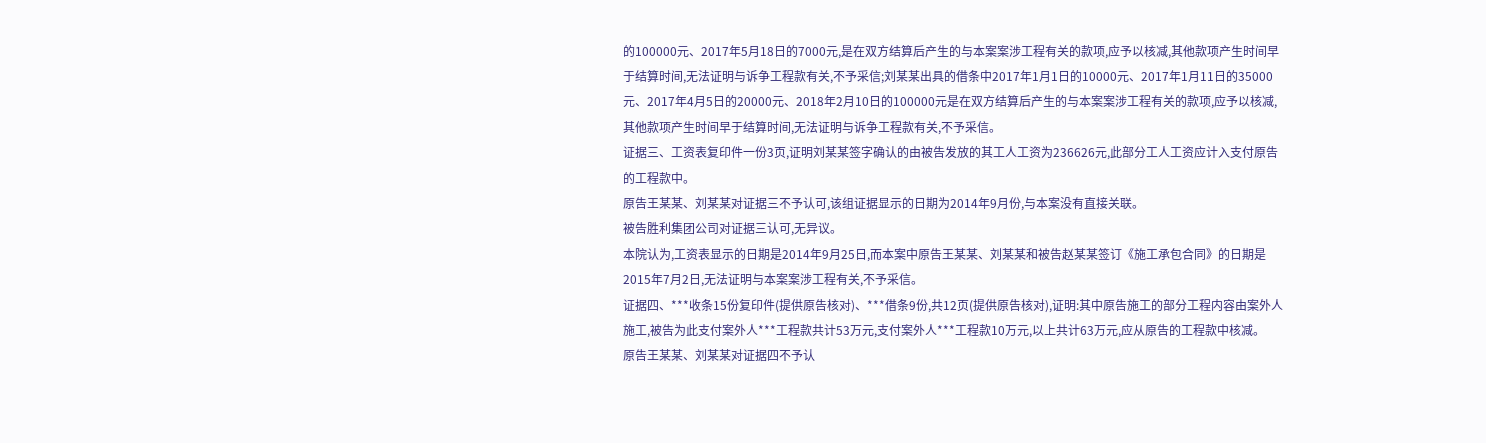的100000元、2017年5月18日的7000元,是在双方结算后产生的与本案案涉工程有关的款项,应予以核减,其他款项产生时间早于结算时间,无法证明与诉争工程款有关,不予采信;刘某某出具的借条中2017年1月1日的10000元、2017年1月11日的35000元、2017年4月5日的20000元、2018年2月10日的100000元是在双方结算后产生的与本案案涉工程有关的款项,应予以核减,其他款项产生时间早于结算时间,无法证明与诉争工程款有关,不予采信。
证据三、工资表复印件一份3页,证明刘某某签字确认的由被告发放的其工人工资为236626元,此部分工人工资应计入支付原告的工程款中。
原告王某某、刘某某对证据三不予认可,该组证据显示的日期为2014年9月份,与本案没有直接关联。
被告胜利集团公司对证据三认可,无异议。
本院认为,工资表显示的日期是2014年9月25日,而本案中原告王某某、刘某某和被告赵某某签订《施工承包合同》的日期是2015年7月2日,无法证明与本案案涉工程有关,不予采信。
证据四、***收条15份复印件(提供原告核对)、***借条9份,共12页(提供原告核对),证明:其中原告施工的部分工程内容由案外人施工,被告为此支付案外人***工程款共计53万元,支付案外人***工程款10万元,以上共计63万元,应从原告的工程款中核减。
原告王某某、刘某某对证据四不予认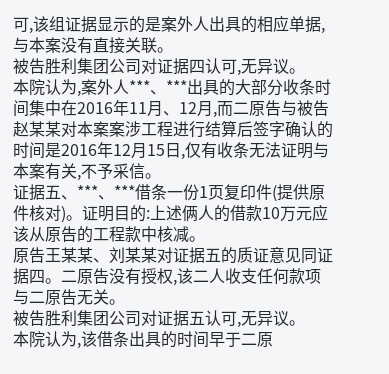可,该组证据显示的是案外人出具的相应单据,与本案没有直接关联。
被告胜利集团公司对证据四认可,无异议。
本院认为,案外人***、***出具的大部分收条时间集中在2016年11月、12月,而二原告与被告赵某某对本案案涉工程进行结算后签字确认的时间是2016年12月15日,仅有收条无法证明与本案有关,不予采信。
证据五、***、***借条一份1页复印件(提供原件核对)。证明目的:上述俩人的借款10万元应该从原告的工程款中核减。
原告王某某、刘某某对证据五的质证意见同证据四。二原告没有授权,该二人收支任何款项与二原告无关。
被告胜利集团公司对证据五认可,无异议。
本院认为,该借条出具的时间早于二原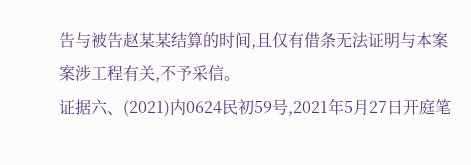告与被告赵某某结算的时间,且仅有借条无法证明与本案案涉工程有关,不予采信。
证据六、(2021)内0624民初59号,2021年5月27日开庭笔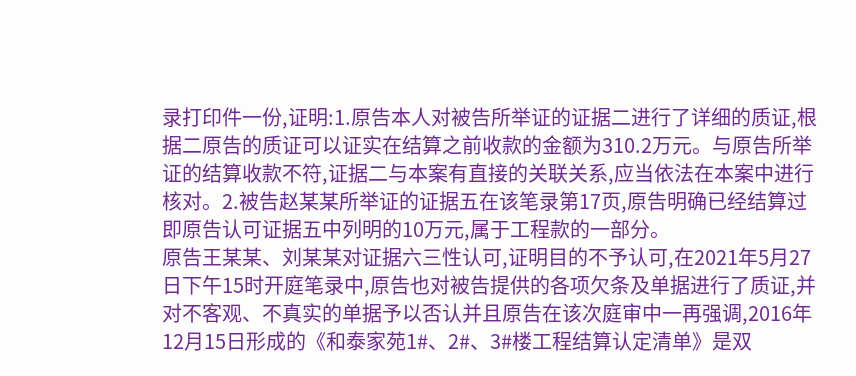录打印件一份,证明:1.原告本人对被告所举证的证据二进行了详细的质证,根据二原告的质证可以证实在结算之前收款的金额为310.2万元。与原告所举证的结算收款不符,证据二与本案有直接的关联关系,应当依法在本案中进行核对。2.被告赵某某所举证的证据五在该笔录第17页,原告明确已经结算过即原告认可证据五中列明的10万元,属于工程款的一部分。
原告王某某、刘某某对证据六三性认可,证明目的不予认可,在2021年5月27日下午15时开庭笔录中,原告也对被告提供的各项欠条及单据进行了质证,并对不客观、不真实的单据予以否认并且原告在该次庭审中一再强调,2016年12月15日形成的《和泰家苑1#、2#、3#楼工程结算认定清单》是双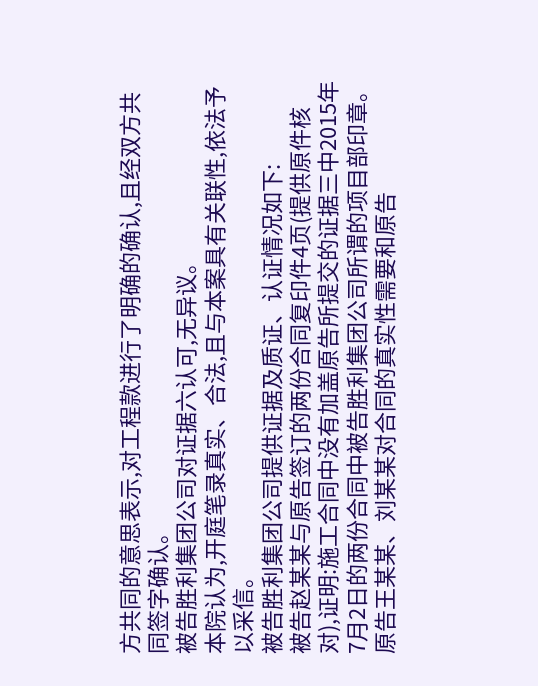方共同的意思表示,对工程款进行了明确的确认,且经双方共同签字确认。
被告胜利集团公司对证据六认可,无异议。
本院认为,开庭笔录真实、合法,且与本案具有关联性,依法予以采信。
被告胜利集团公司提供证据及质证、认证情况如下:
被告赵某某与原告签订的两份合同复印件4页(提供原件核对),证明:施工合同中没有加盖原告所提交的证据三中2015年7月2日的两份合同中被告胜利集团公司所谓的项目部印章。
原告王某某、刘某某对合同的真实性需要和原告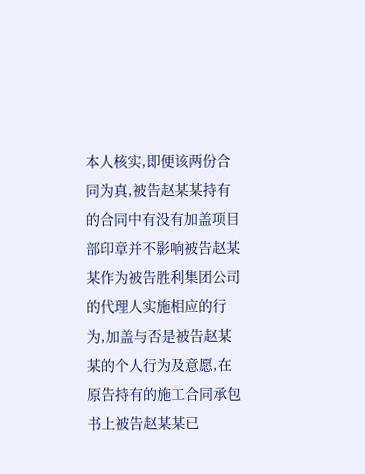本人核实,即便该两份合同为真,被告赵某某持有的合同中有没有加盖项目部印章并不影响被告赵某某作为被告胜利集团公司的代理人实施相应的行为,加盖与否是被告赵某某的个人行为及意愿,在原告持有的施工合同承包书上被告赵某某已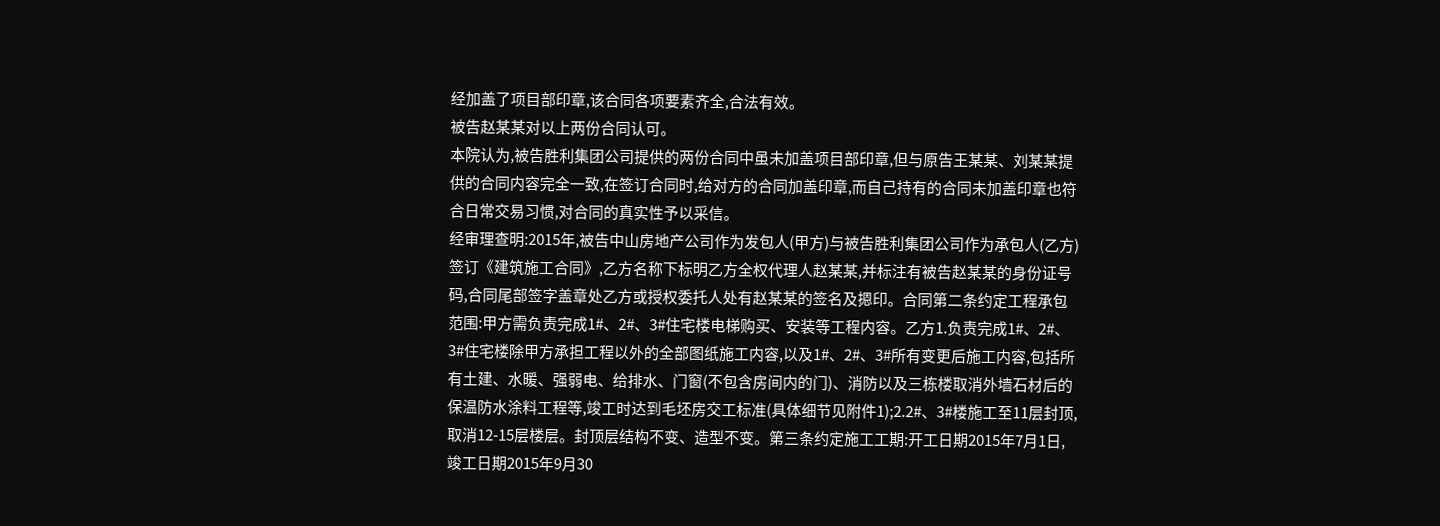经加盖了项目部印章,该合同各项要素齐全,合法有效。
被告赵某某对以上两份合同认可。
本院认为,被告胜利集团公司提供的两份合同中虽未加盖项目部印章,但与原告王某某、刘某某提供的合同内容完全一致,在签订合同时,给对方的合同加盖印章,而自己持有的合同未加盖印章也符合日常交易习惯,对合同的真实性予以采信。
经审理查明:2015年,被告中山房地产公司作为发包人(甲方)与被告胜利集团公司作为承包人(乙方)签订《建筑施工合同》,乙方名称下标明乙方全权代理人赵某某,并标注有被告赵某某的身份证号码,合同尾部签字盖章处乙方或授权委托人处有赵某某的签名及摁印。合同第二条约定工程承包范围:甲方需负责完成1#、2#、3#住宅楼电梯购买、安装等工程内容。乙方1.负责完成1#、2#、3#住宅楼除甲方承担工程以外的全部图纸施工内容,以及1#、2#、3#所有变更后施工内容,包括所有土建、水暖、强弱电、给排水、门窗(不包含房间内的门)、消防以及三栋楼取消外墙石材后的保温防水涂料工程等,竣工时达到毛坯房交工标准(具体细节见附件1);2.2#、3#楼施工至11层封顶,取消12-15层楼层。封顶层结构不变、造型不变。第三条约定施工工期:开工日期2015年7月1日,竣工日期2015年9月30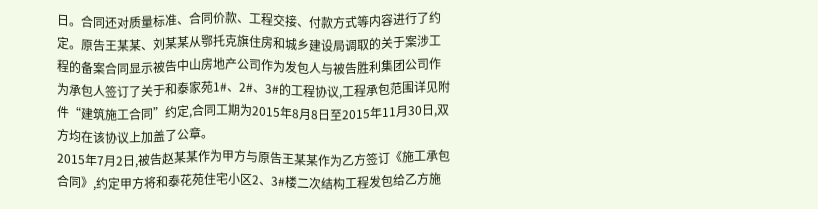日。合同还对质量标准、合同价款、工程交接、付款方式等内容进行了约定。原告王某某、刘某某从鄂托克旗住房和城乡建设局调取的关于案涉工程的备案合同显示被告中山房地产公司作为发包人与被告胜利集团公司作为承包人签订了关于和泰家苑1#、2#、3#的工程协议,工程承包范围详见附件“建筑施工合同”约定,合同工期为2015年8月8日至2015年11月30日,双方均在该协议上加盖了公章。
2015年7月2日,被告赵某某作为甲方与原告王某某作为乙方签订《施工承包合同》,约定甲方将和泰花苑住宅小区2、3#楼二次结构工程发包给乙方施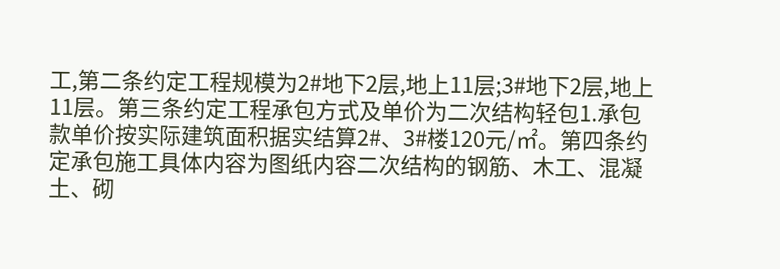工,第二条约定工程规模为2#地下2层,地上11层;3#地下2层,地上11层。第三条约定工程承包方式及单价为二次结构轻包1.承包款单价按实际建筑面积据实结算2#、3#楼120元/㎡。第四条约定承包施工具体内容为图纸内容二次结构的钢筋、木工、混凝土、砌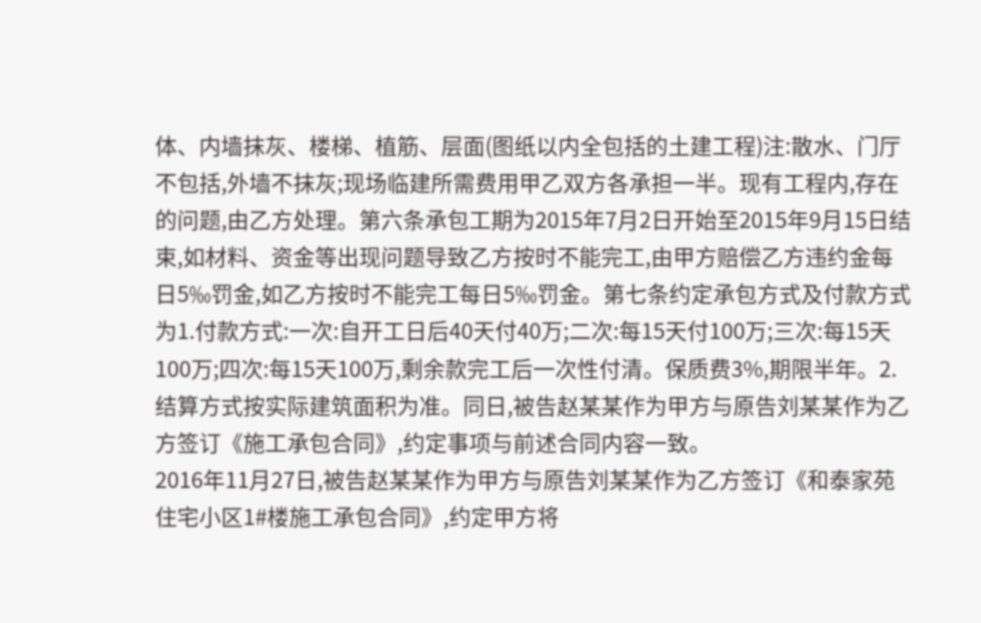体、内墙抹灰、楼梯、植筋、层面(图纸以内全包括的土建工程)注:散水、门厅不包括,外墙不抹灰;现场临建所需费用甲乙双方各承担一半。现有工程内,存在的问题,由乙方处理。第六条承包工期为2015年7月2日开始至2015年9月15日结束,如材料、资金等出现问题导致乙方按时不能完工,由甲方赔偿乙方违约金每日5‰罚金,如乙方按时不能完工每日5‰罚金。第七条约定承包方式及付款方式为1.付款方式:一次:自开工日后40天付40万;二次:每15天付100万;三次:每15天100万;四次:每15天100万,剩余款完工后一次性付清。保质费3%,期限半年。2.结算方式按实际建筑面积为准。同日,被告赵某某作为甲方与原告刘某某作为乙方签订《施工承包合同》,约定事项与前述合同内容一致。
2016年11月27日,被告赵某某作为甲方与原告刘某某作为乙方签订《和泰家苑住宅小区1#楼施工承包合同》,约定甲方将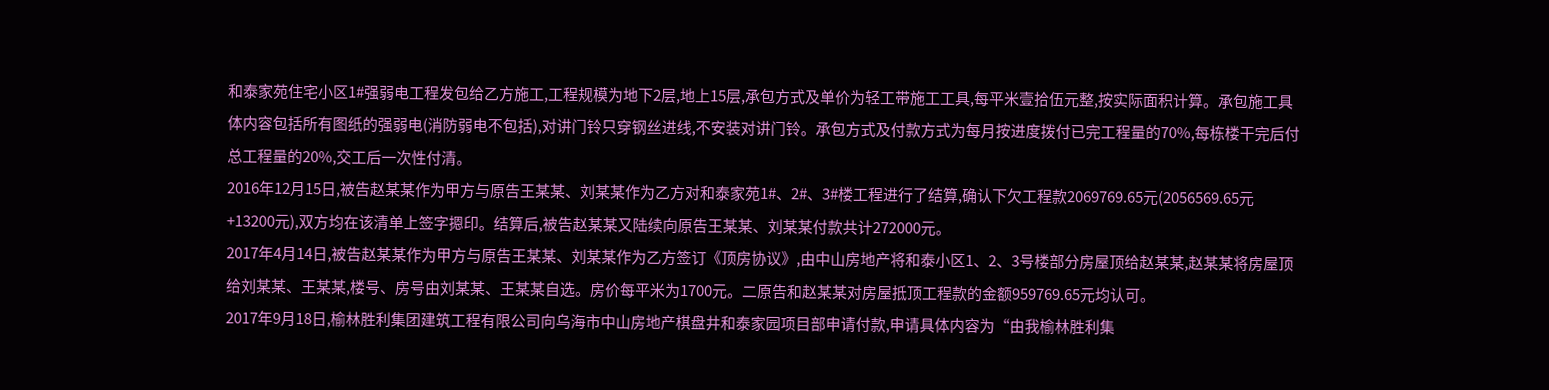和泰家苑住宅小区1#强弱电工程发包给乙方施工,工程规模为地下2层,地上15层,承包方式及单价为轻工带施工工具,每平米壹拾伍元整,按实际面积计算。承包施工具体内容包括所有图纸的强弱电(消防弱电不包括),对讲门铃只穿钢丝进线,不安装对讲门铃。承包方式及付款方式为每月按进度拨付已完工程量的70%,每栋楼干完后付总工程量的20%,交工后一次性付清。
2016年12月15日,被告赵某某作为甲方与原告王某某、刘某某作为乙方对和泰家苑1#、2#、3#楼工程进行了结算,确认下欠工程款2069769.65元(2056569.65元+13200元),双方均在该清单上签字摁印。结算后,被告赵某某又陆续向原告王某某、刘某某付款共计272000元。
2017年4月14日,被告赵某某作为甲方与原告王某某、刘某某作为乙方签订《顶房协议》,由中山房地产将和泰小区1、2、3号楼部分房屋顶给赵某某,赵某某将房屋顶给刘某某、王某某,楼号、房号由刘某某、王某某自选。房价每平米为1700元。二原告和赵某某对房屋抵顶工程款的金额959769.65元均认可。
2017年9月18日,榆林胜利集团建筑工程有限公司向乌海市中山房地产棋盘井和泰家园项目部申请付款,申请具体内容为“由我榆林胜利集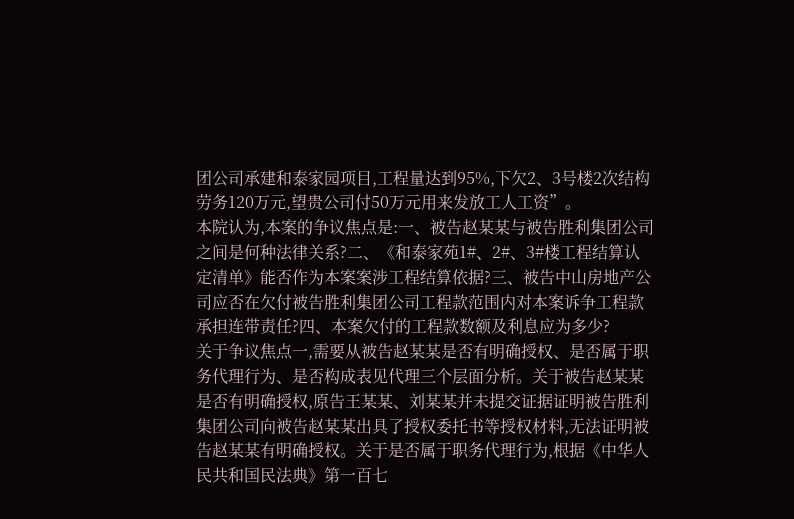团公司承建和泰家园项目,工程量达到95%,下欠2、3号楼2次结构劳务120万元,望贵公司付50万元用来发放工人工资”。
本院认为,本案的争议焦点是:一、被告赵某某与被告胜利集团公司之间是何种法律关系?二、《和泰家苑1#、2#、3#楼工程结算认定清单》能否作为本案案涉工程结算依据?三、被告中山房地产公司应否在欠付被告胜利集团公司工程款范围内对本案诉争工程款承担连带责任?四、本案欠付的工程款数额及利息应为多少?
关于争议焦点一,需要从被告赵某某是否有明确授权、是否属于职务代理行为、是否构成表见代理三个层面分析。关于被告赵某某是否有明确授权,原告王某某、刘某某并未提交证据证明被告胜利集团公司向被告赵某某出具了授权委托书等授权材料,无法证明被告赵某某有明确授权。关于是否属于职务代理行为,根据《中华人民共和国民法典》第一百七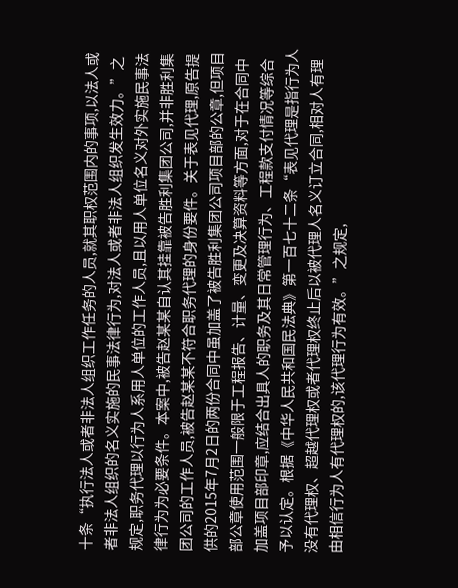十条“执行法人或者非法人组织工作任务的人员,就其职权范围内的事项,以法人或者非法人组织的名义实施的民事法律行为,对法人或者非法人组织发生效力。”之规定,职务代理以行为人系用人单位的工作人员,且以用人单位名义对外实施民事法律行为为必要条件。本案中,被告赵某某自认其挂靠被告胜利集团公司,并非胜利集团公司的工作人员,被告赵某某不符合职务代理的身份要件。关于表见代理,原告提供的2015年7月2日的两份合同中虽加盖了被告胜利集团公司项目部的公章,但项目部公章使用范围一般限于工程报告、计量、变更及决算资料等方面,对于在合同中加盖项目部印章,应结合出具人的职务及其日常管理行为、工程款支付情况等综合予以认定。根据《中华人民共和国民法典》第一百七十二条“表见代理是指行为人没有代理权、超越代理权或者代理权终止后以被代理人名义订立合同,相对人有理由相信行为人有代理权的,该代理行为有效。”之规定,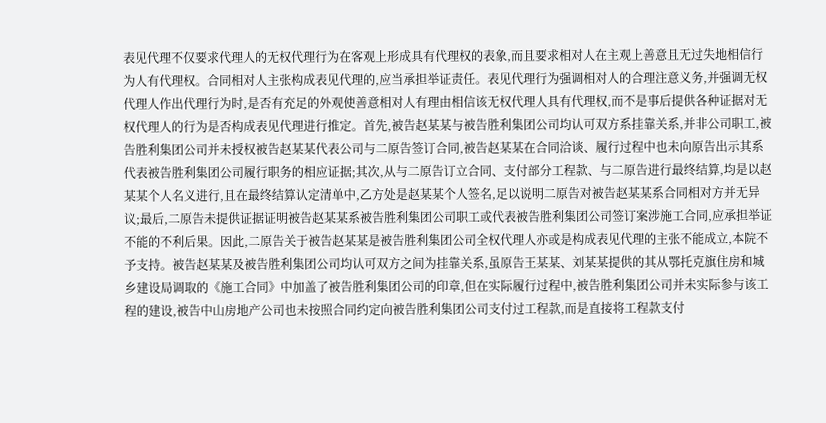表见代理不仅要求代理人的无权代理行为在客观上形成具有代理权的表象,而且要求相对人在主观上善意且无过失地相信行为人有代理权。合同相对人主张构成表见代理的,应当承担举证责任。表见代理行为强调相对人的合理注意义务,并强调无权代理人作出代理行为时,是否有充足的外观使善意相对人有理由相信该无权代理人具有代理权,而不是事后提供各种证据对无权代理人的行为是否构成表见代理进行推定。首先,被告赵某某与被告胜利集团公司均认可双方系挂靠关系,并非公司职工,被告胜利集团公司并未授权被告赵某某代表公司与二原告签订合同,被告赵某某在合同洽谈、履行过程中也未向原告出示其系代表被告胜利集团公司履行职务的相应证据;其次,从与二原告订立合同、支付部分工程款、与二原告进行最终结算,均是以赵某某个人名义进行,且在最终结算认定清单中,乙方处是赵某某个人签名,足以说明二原告对被告赵某某系合同相对方并无异议;最后,二原告未提供证据证明被告赵某某系被告胜利集团公司职工或代表被告胜利集团公司签订案涉施工合同,应承担举证不能的不利后果。因此,二原告关于被告赵某某是被告胜利集团公司全权代理人亦或是构成表见代理的主张不能成立,本院不予支持。被告赵某某及被告胜利集团公司均认可双方之间为挂靠关系,虽原告王某某、刘某某提供的其从鄂托克旗住房和城乡建设局调取的《施工合同》中加盖了被告胜利集团公司的印章,但在实际履行过程中,被告胜利集团公司并未实际参与该工程的建设,被告中山房地产公司也未按照合同约定向被告胜利集团公司支付过工程款,而是直接将工程款支付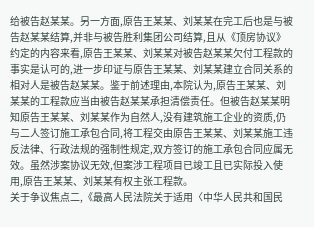给被告赵某某。另一方面,原告王某某、刘某某在完工后也是与被告赵某某结算,并非与被告胜利集团公司结算,且从《顶房协议》约定的内容来看,原告王某某、刘某某对被告赵某某欠付工程款的事实是认可的,进一步印证与原告王某某、刘某某建立合同关系的相对人是被告赵某某。鉴于前述理由,本院认为,原告王某某、刘某某的工程款应当由被告赵某某承担清偿责任。但被告赵某某明知原告王某某、刘某某作为自然人,没有建筑施工企业的资质,仍与二人签订施工承包合同,将工程交由原告王某某、刘某某施工违反法律、行政法规的强制性规定,双方签订的施工承包合同应属无效。虽然涉案协议无效,但案涉工程项目已竣工且已实际投入使用,原告王某某、刘某某有权主张工程款。
关于争议焦点二,《最高人民法院关于适用〈中华人民共和国民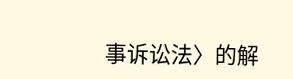事诉讼法〉的解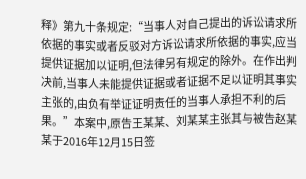释》第九十条规定:“当事人对自己提出的诉讼请求所依据的事实或者反驳对方诉讼请求所依据的事实,应当提供证据加以证明,但法律另有规定的除外。在作出判决前,当事人未能提供证据或者证据不足以证明其事实主张的,由负有举证证明责任的当事人承担不利的后果。”本案中,原告王某某、刘某某主张其与被告赵某某于2016年12月15日签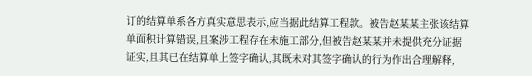订的结算单系各方真实意思表示,应当据此结算工程款。被告赵某某主张该结算单面积计算错误,且案涉工程存在未施工部分,但被告赵某某并未提供充分证据证实,且其已在结算单上签字确认,其既未对其签字确认的行为作出合理解释,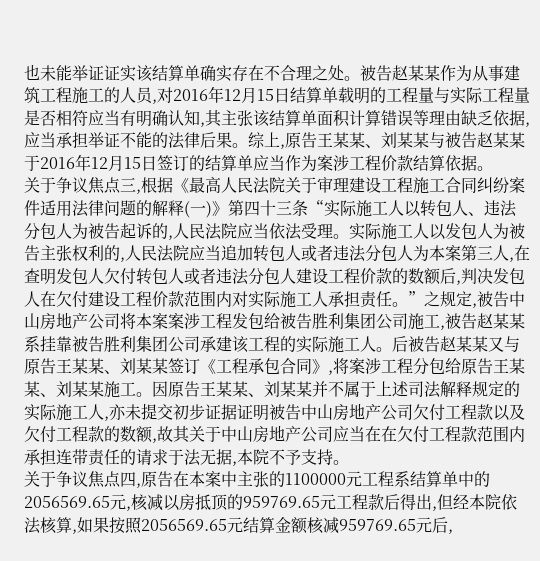也未能举证证实该结算单确实存在不合理之处。被告赵某某作为从事建筑工程施工的人员,对2016年12月15日结算单载明的工程量与实际工程量是否相符应当有明确认知,其主张该结算单面积计算错误等理由缺乏依据,应当承担举证不能的法律后果。综上,原告王某某、刘某某与被告赵某某于2016年12月15日签订的结算单应当作为案涉工程价款结算依据。
关于争议焦点三,根据《最高人民法院关于审理建设工程施工合同纠纷案件适用法律问题的解释(一)》第四十三条“实际施工人以转包人、违法分包人为被告起诉的,人民法院应当依法受理。实际施工人以发包人为被告主张权利的,人民法院应当追加转包人或者违法分包人为本案第三人,在查明发包人欠付转包人或者违法分包人建设工程价款的数额后,判决发包人在欠付建设工程价款范围内对实际施工人承担责任。”之规定,被告中山房地产公司将本案案涉工程发包给被告胜利集团公司施工,被告赵某某系挂靠被告胜利集团公司承建该工程的实际施工人。后被告赵某某又与原告王某某、刘某某签订《工程承包合同》,将案涉工程分包给原告王某某、刘某某施工。因原告王某某、刘某某并不属于上述司法解释规定的实际施工人,亦未提交初步证据证明被告中山房地产公司欠付工程款以及欠付工程款的数额,故其关于中山房地产公司应当在在欠付工程款范围内承担连带责任的请求于法无据,本院不予支持。
关于争议焦点四,原告在本案中主张的1100000元工程系结算单中的2056569.65元,核减以房抵顶的959769.65元工程款后得出,但经本院依法核算,如果按照2056569.65元结算金额核减959769.65元后,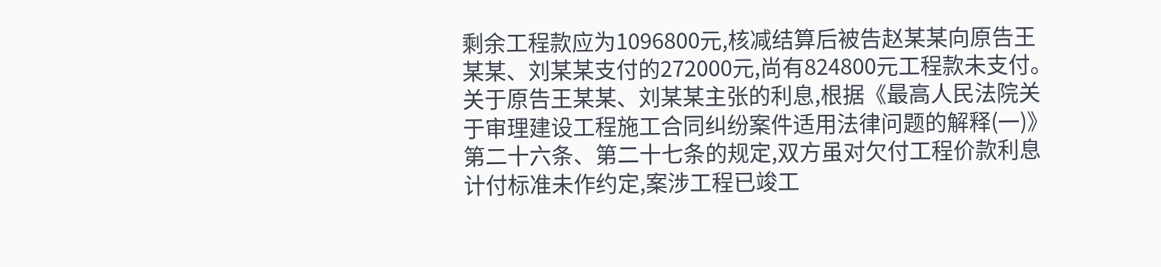剩余工程款应为1096800元,核减结算后被告赵某某向原告王某某、刘某某支付的272000元,尚有824800元工程款未支付。关于原告王某某、刘某某主张的利息,根据《最高人民法院关于审理建设工程施工合同纠纷案件适用法律问题的解释(一)》第二十六条、第二十七条的规定,双方虽对欠付工程价款利息计付标准未作约定,案涉工程已竣工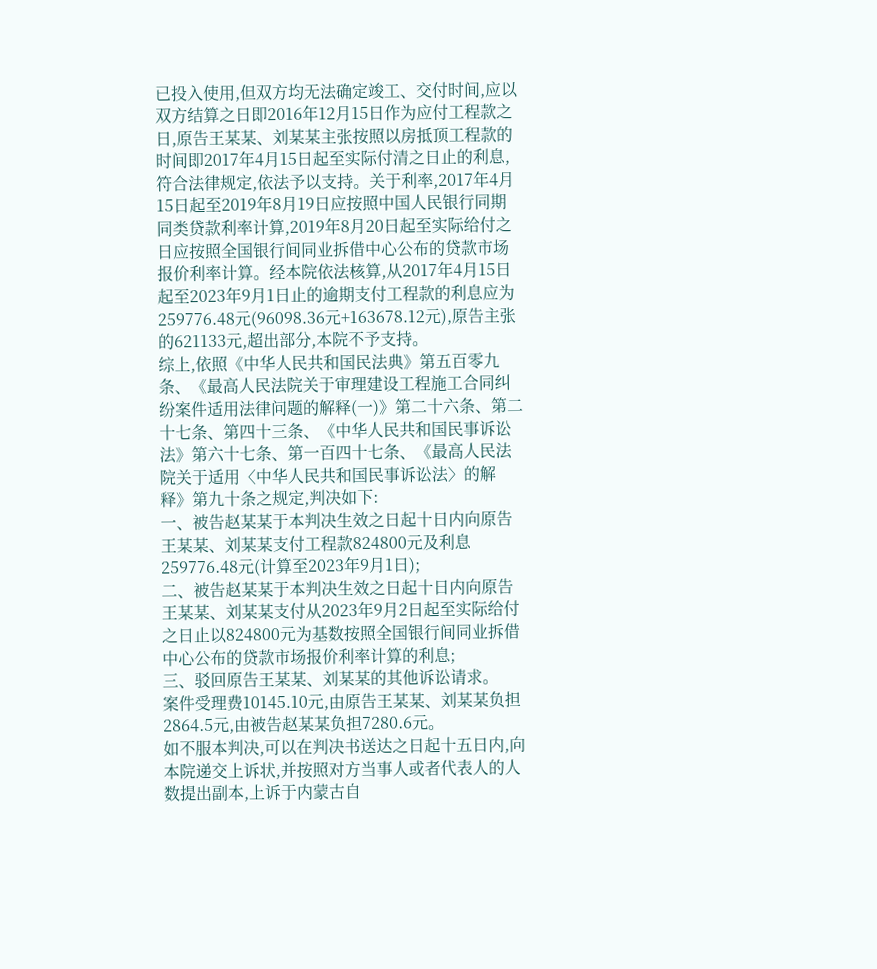已投入使用,但双方均无法确定竣工、交付时间,应以双方结算之日即2016年12月15日作为应付工程款之日,原告王某某、刘某某主张按照以房抵顶工程款的时间即2017年4月15日起至实际付清之日止的利息,符合法律规定,依法予以支持。关于利率,2017年4月15日起至2019年8月19日应按照中国人民银行同期同类贷款利率计算,2019年8月20日起至实际给付之日应按照全国银行间同业拆借中心公布的贷款市场报价利率计算。经本院依法核算,从2017年4月15日起至2023年9月1日止的逾期支付工程款的利息应为259776.48元(96098.36元+163678.12元),原告主张的621133元,超出部分,本院不予支持。
综上,依照《中华人民共和国民法典》第五百零九条、《最高人民法院关于审理建设工程施工合同纠纷案件适用法律问题的解释(一)》第二十六条、第二十七条、第四十三条、《中华人民共和国民事诉讼法》第六十七条、第一百四十七条、《最高人民法院关于适用〈中华人民共和国民事诉讼法〉的解释》第九十条之规定,判决如下:
一、被告赵某某于本判决生效之日起十日内向原告王某某、刘某某支付工程款824800元及利息259776.48元(计算至2023年9月1日);
二、被告赵某某于本判决生效之日起十日内向原告王某某、刘某某支付从2023年9月2日起至实际给付之日止以824800元为基数按照全国银行间同业拆借中心公布的贷款市场报价利率计算的利息;
三、驳回原告王某某、刘某某的其他诉讼请求。
案件受理费10145.10元,由原告王某某、刘某某负担2864.5元,由被告赵某某负担7280.6元。
如不服本判决,可以在判决书送达之日起十五日内,向本院递交上诉状,并按照对方当事人或者代表人的人数提出副本,上诉于内蒙古自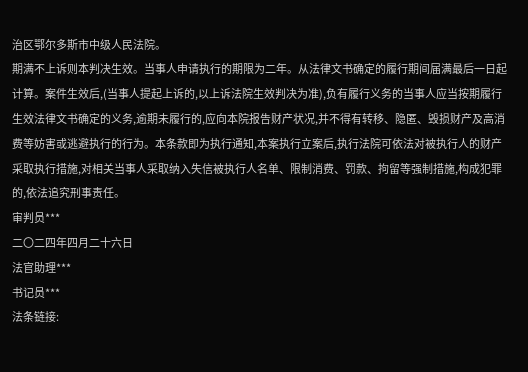治区鄂尔多斯市中级人民法院。
期满不上诉则本判决生效。当事人申请执行的期限为二年。从法律文书确定的履行期间届满最后一日起计算。案件生效后,(当事人提起上诉的,以上诉法院生效判决为准),负有履行义务的当事人应当按期履行生效法律文书确定的义务,逾期未履行的,应向本院报告财产状况,并不得有转移、隐匿、毁损财产及高消费等妨害或逃避执行的行为。本条款即为执行通知,本案执行立案后,执行法院可依法对被执行人的财产采取执行措施,对相关当事人采取纳入失信被执行人名单、限制消费、罚款、拘留等强制措施,构成犯罪的,依法追究刑事责任。
审判员***
二〇二四年四月二十六日
法官助理***
书记员***
法条链接: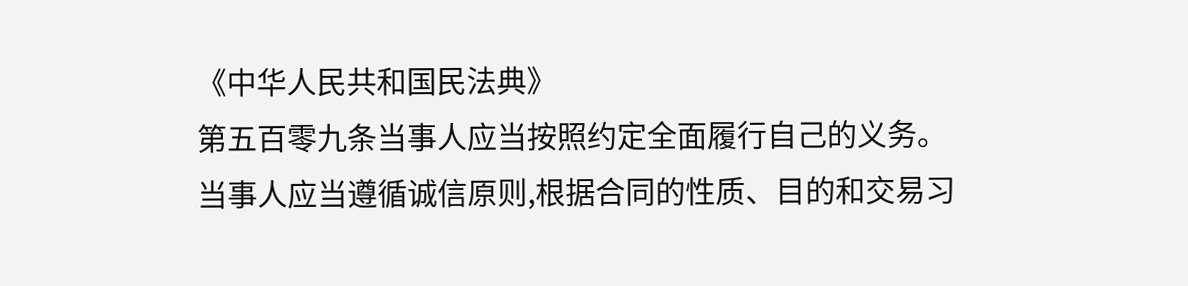《中华人民共和国民法典》
第五百零九条当事人应当按照约定全面履行自己的义务。
当事人应当遵循诚信原则,根据合同的性质、目的和交易习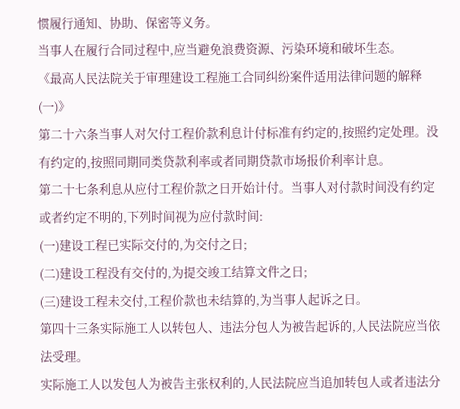惯履行通知、协助、保密等义务。
当事人在履行合同过程中,应当避免浪费资源、污染环境和破坏生态。
《最高人民法院关于审理建设工程施工合同纠纷案件适用法律问题的解释(一)》
第二十六条当事人对欠付工程价款利息计付标准有约定的,按照约定处理。没有约定的,按照同期同类贷款利率或者同期贷款市场报价利率计息。
第二十七条利息从应付工程价款之日开始计付。当事人对付款时间没有约定或者约定不明的,下列时间视为应付款时间:
(一)建设工程已实际交付的,为交付之日;
(二)建设工程没有交付的,为提交竣工结算文件之日;
(三)建设工程未交付,工程价款也未结算的,为当事人起诉之日。
第四十三条实际施工人以转包人、违法分包人为被告起诉的,人民法院应当依法受理。
实际施工人以发包人为被告主张权利的,人民法院应当追加转包人或者违法分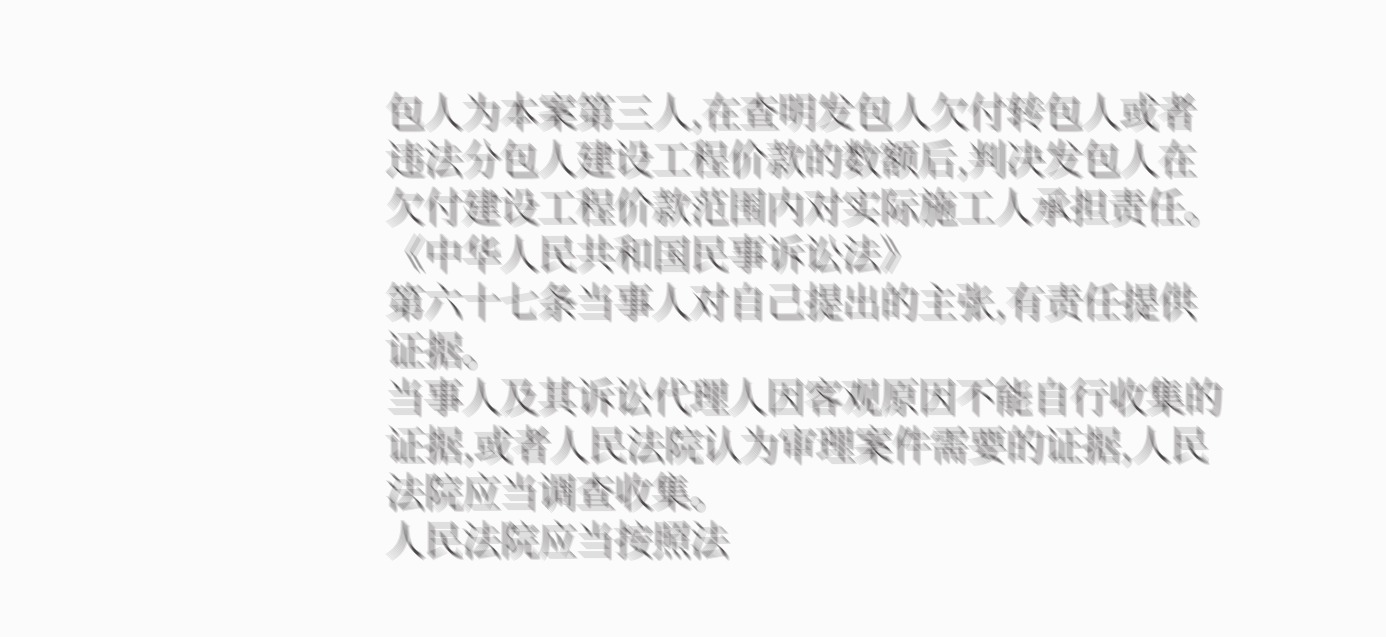包人为本案第三人,在查明发包人欠付转包人或者违法分包人建设工程价款的数额后,判决发包人在欠付建设工程价款范围内对实际施工人承担责任。
《中华人民共和国民事诉讼法》
第六十七条当事人对自己提出的主张,有责任提供证据。
当事人及其诉讼代理人因客观原因不能自行收集的证据,或者人民法院认为审理案件需要的证据,人民法院应当调查收集。
人民法院应当按照法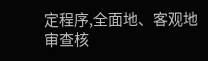定程序,全面地、客观地审查核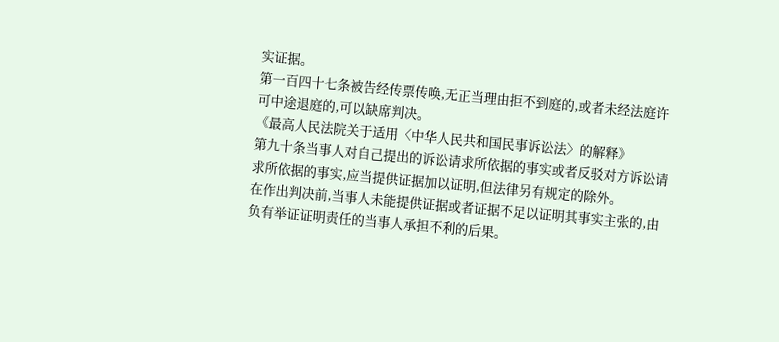实证据。
第一百四十七条被告经传票传唤,无正当理由拒不到庭的,或者未经法庭许可中途退庭的,可以缺席判决。
《最高人民法院关于适用〈中华人民共和国民事诉讼法〉的解释》
第九十条当事人对自己提出的诉讼请求所依据的事实或者反驳对方诉讼请求所依据的事实,应当提供证据加以证明,但法律另有规定的除外。
在作出判决前,当事人未能提供证据或者证据不足以证明其事实主张的,由负有举证证明责任的当事人承担不利的后果。